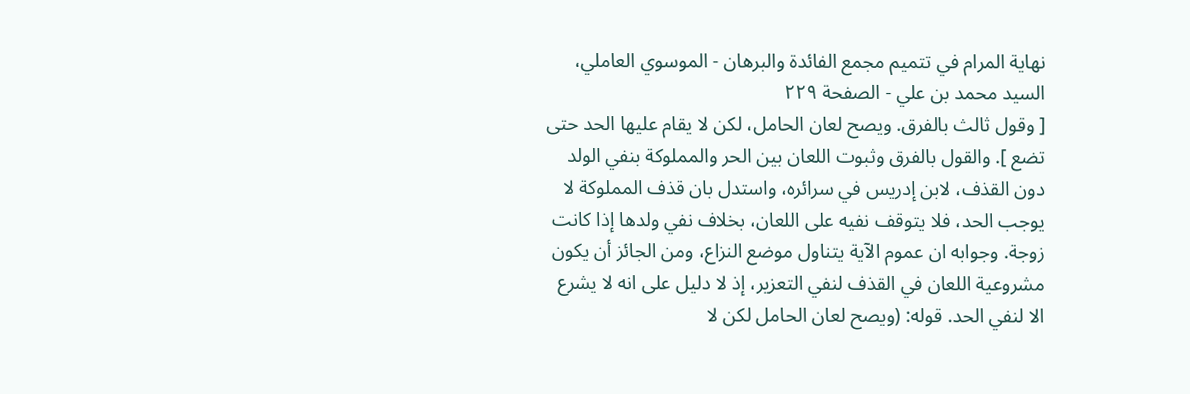نهاية المرام في تتميم مجمع الفائدة والبرهان - الموسوي العاملي، السيد محمد بن علي - الصفحة ٢٢٩
[ وقول ثالث بالفرق. ويصح لعان الحامل، لكن لا يقام عليها الحد حتى تضع ]. والقول بالفرق وثبوت اللعان بين الحر والمملوكة بنفي الولد دون القذف، لابن إدريس في سرائره، واستدل بان قذف المملوكة لا يوجب الحد، فلا يتوقف نفيه على اللعان، بخلاف نفي ولدها إذا كانت زوجة. وجوابه ان عموم الآية يتناول موضع النزاع، ومن الجائز أن يكون مشروعية اللعان في القذف لنفي التعزير، إذ لا دليل على انه لا يشرع الا لنفي الحد. قوله: (ويصح لعان الحامل لكن لا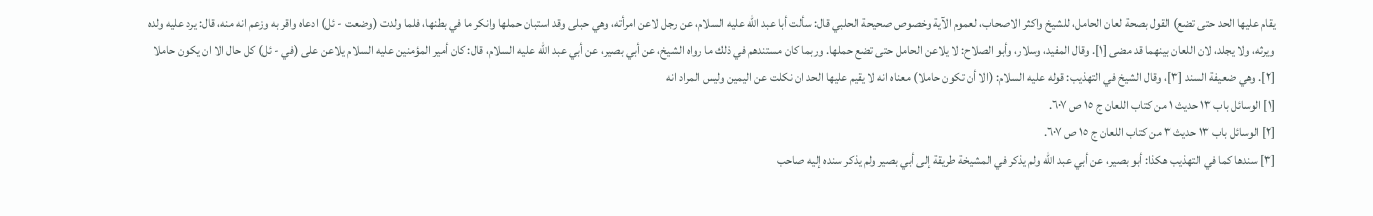يقام عليها الحد حتى تضع) القول بصحة لعان الحامل، للشيخ واكثر الاصحاب، لعموم الآية وخصوص صحيحة الحلبي قال: سألت أبا عبد الله عليه السلام، عن رجل لاعن امرأته، وهي حبلى وقد استبان حملها وانكر ما في بطنها، فلما ولدت (وضعت - ئل) ادعاه واقر به وزعم انه منه، قال: يرد عليه ولده ويرثه، ولا يجلد، لان اللعان بينهما قد مضى [١]. وقال المفيد، وسلار، وأبو الصلاح: لا يلاعن الحامل حتى تضع حملها. وربما كان مستندهم في ذلك ما رواه الشيخ، عن أبي بصير، عن أبي عبد الله عليه السلام، قال: كان أمير المؤمنين عليه السلام يلاعن على (في - ئل) كل حال الا ان يكون حاملا [٢]. وهي ضعيفة السند [٣]، وقال الشيخ في التهذيب: قوله عليه السلام: (الا أن تكون حاملا) معناه انه لا يقيم عليها الحد ان نكلت عن اليمين وليس المراد انه
[١] الوسائل باب ١٣ حديث ١ من كتاب اللعان ج ١٥ ص ٦٠٧.
[٢] الوسائل باب ١٣ حديث ٣ من كتاب اللعان ج ١٥ ص ٦٠٧.
[٣] سندها كما في التهذيب هكذا: أبو بصير، عن أبي عبد الله ولم يذكر في المشيخة طريقة إلى أبي بصير ولم يذكر سنده إليه صاحب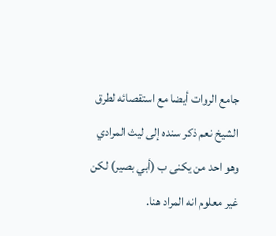جامع الروات أيضا مع استقصائه لطرق الشيخ نعم ذكر سنده إلى ليث المرادي وهو احد من يكنى ب (أبي بصير) لكن غير معلوم انه المراد هنا.